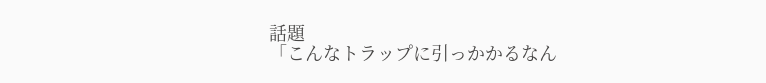話題
「こんなトラップに引っかかるなん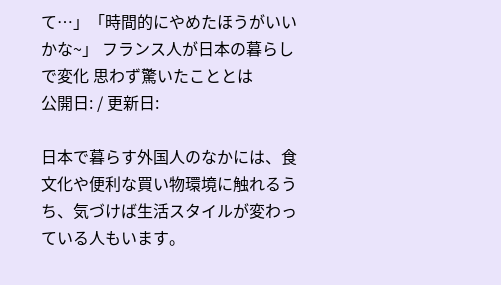て…」「時間的にやめたほうがいいかな~」 フランス人が日本の暮らしで変化 思わず驚いたこととは
公開日: / 更新日:

日本で暮らす外国人のなかには、食文化や便利な買い物環境に触れるうち、気づけば生活スタイルが変わっている人もいます。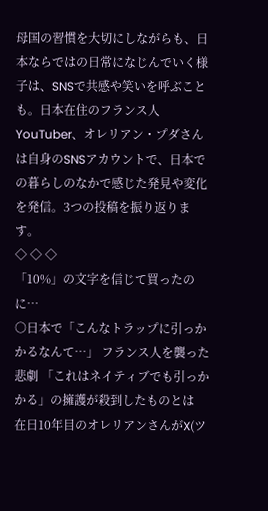母国の習慣を大切にしながらも、日本ならではの日常になじんでいく様子は、SNSで共感や笑いを呼ぶことも。日本在住のフランス人YouTuber、オレリアン・プダさんは自身のSNSアカウントで、日本での暮らしのなかで感じた発見や変化を発信。3つの投稿を振り返ります。
◇ ◇ ◇
「10%」の文字を信じて買ったのに…
○日本で「こんなトラップに引っかかるなんて…」 フランス人を襲った悲劇 「これはネイティブでも引っかかる」の擁護が殺到したものとは
在日10年目のオレリアンさんがX(ツ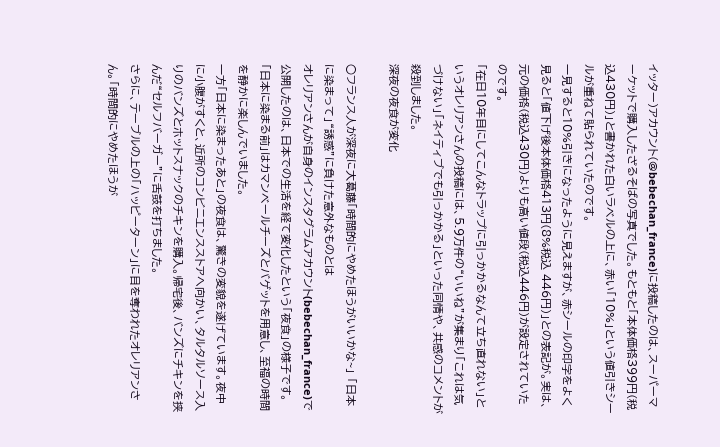イッター)アカウント(@bebechan_france)に投稿したのは、スーパーマーケットで購入したざるそばの写真でした。もともと「本体価格399円(税込430円)」と書かれた白いラベルの上に、赤い「10%」という値引きシールが重ねて貼られていたのです。
一見すると10%引きになったように見えますが、赤シールの印字をよく見ると「値下げ後本体価格413円(8%税込 446円)」との表記が。実は、元の価格(税込430円)よりも高い値段(税込446円)が設定されていたのです。
「在日10年目にしてこんなトラップに引っかかるなんて立ち直れない」というオレリアンさんの投稿には、5.9万件の“いいね”が集まり「これは気づけない」「ネイティブでも引っかかる」といった同情や、共感のコメントが殺到しました。
深夜の夜食が変化

○フランス人が深夜に大葛藤「時間的にやめたほうがいいかな~」 「日本に染まって」“誘惑”に負けた意外なものとは
オレリアンさんが自身のインスタグラムアカウント(bebechan_france)で公開したのは、日本での生活を経て変化したという「夜食」の様子です。「日本に染まる前」はカマンベールチーズとバゲットを用意し、至福の時間を静かに楽しんでいました。
一方「日本に染まったあと」の夜食は、驚きの変貌を遂げています。夜中に小腹がすくと、近所のコンビニエンスストアへ向かい、タルタルソース入りのバンズとホットスナックのチキンを購入。帰宅後、バンズにチキンを挟んだ“セルフバーガー”に舌鼓を打ちました。
さらに、テーブルの上の「ハッピーターン」に目を奪われたオレリアンさん。「時間的にやめたほうが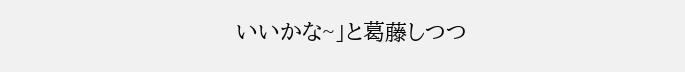いいかな~」と葛藤しつつ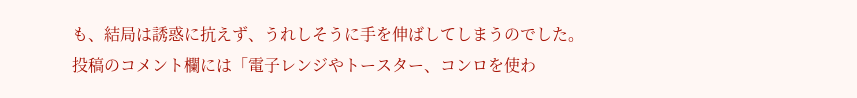も、結局は誘惑に抗えず、うれしそうに手を伸ばしてしまうのでした。
投稿のコメント欄には「電子レンジやトースター、コンロを使わ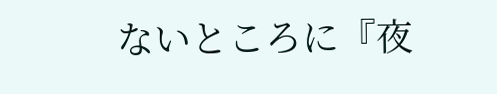ないところに『夜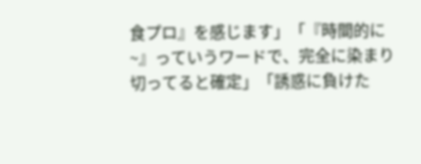食プロ』を感じます」「『時間的に~』っていうワードで、完全に染まり切ってると確定」「誘惑に負けた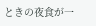ときの夜食が一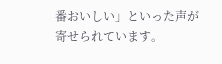番おいしい」といった声が寄せられています。